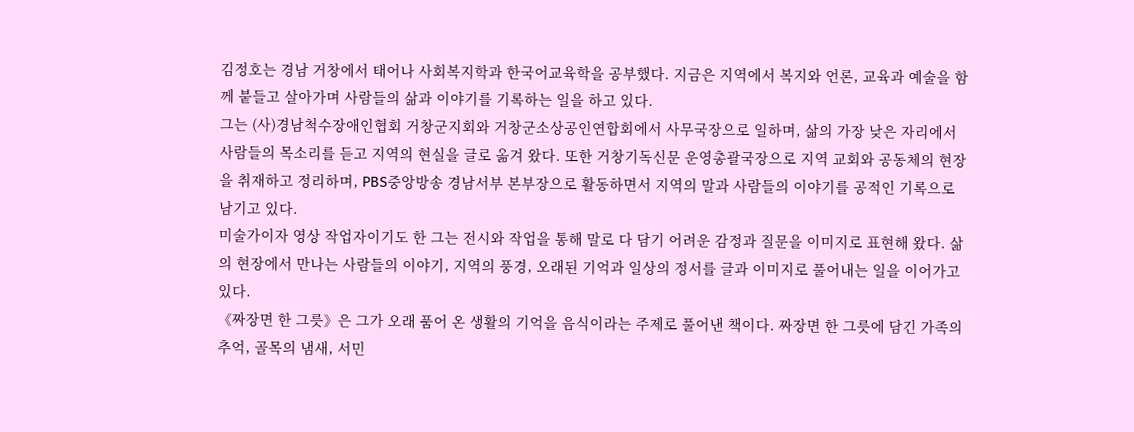김정호는 경남 거창에서 태어나 사회복지학과 한국어교육학을 공부했다. 지금은 지역에서 복지와 언론, 교육과 예술을 함께 붙들고 살아가며 사람들의 삶과 이야기를 기록하는 일을 하고 있다.
그는 (사)경남척수장애인협회 거창군지회와 거창군소상공인연합회에서 사무국장으로 일하며, 삶의 가장 낮은 자리에서 사람들의 목소리를 듣고 지역의 현실을 글로 옮겨 왔다. 또한 거창기독신문 운영총괄국장으로 지역 교회와 공동체의 현장을 취재하고 정리하며, PBS중앙방송 경남서부 본부장으로 활동하면서 지역의 말과 사람들의 이야기를 공적인 기록으로 남기고 있다.
미술가이자 영상 작업자이기도 한 그는 전시와 작업을 통해 말로 다 담기 어려운 감정과 질문을 이미지로 표현해 왔다. 삶의 현장에서 만나는 사람들의 이야기, 지역의 풍경, 오래된 기억과 일상의 정서를 글과 이미지로 풀어내는 일을 이어가고 있다.
《짜장면 한 그릇》은 그가 오래 품어 온 생활의 기억을 음식이라는 주제로 풀어낸 책이다. 짜장면 한 그릇에 담긴 가족의 추억, 골목의 냄새, 서민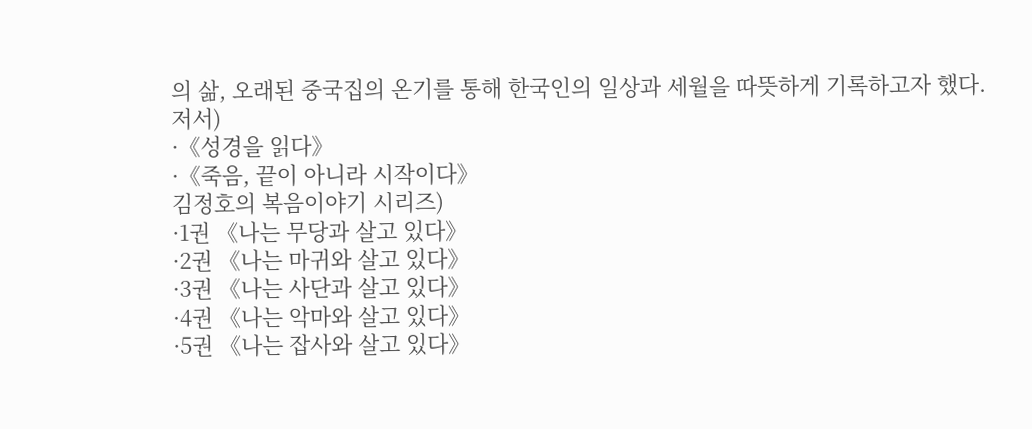의 삶, 오래된 중국집의 온기를 통해 한국인의 일상과 세월을 따뜻하게 기록하고자 했다.
저서)
·《성경을 읽다》
·《죽음, 끝이 아니라 시작이다》
김정호의 복음이야기 시리즈)
·1권 《나는 무당과 살고 있다》
·2권 《나는 마귀와 살고 있다》
·3권 《나는 사단과 살고 있다》
·4권 《나는 악마와 살고 있다》
·5권 《나는 잡사와 살고 있다》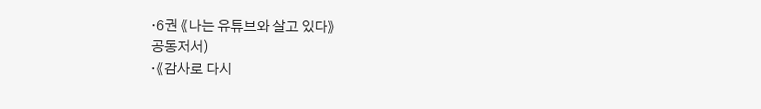·6권 《나는 유튜브와 살고 있다》
공동저서)
·《감사로 다시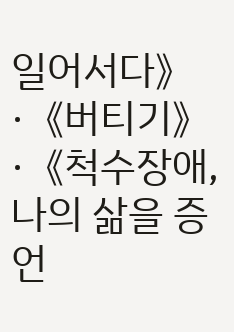일어서다》
·《버티기》
·《척수장애, 나의 삶을 증언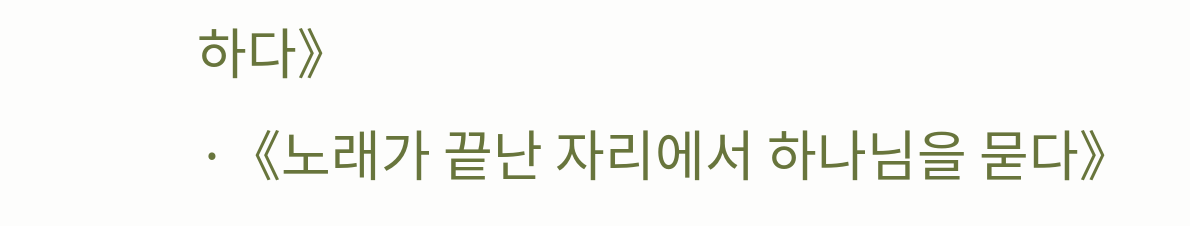하다》
·《노래가 끝난 자리에서 하나님을 묻다》